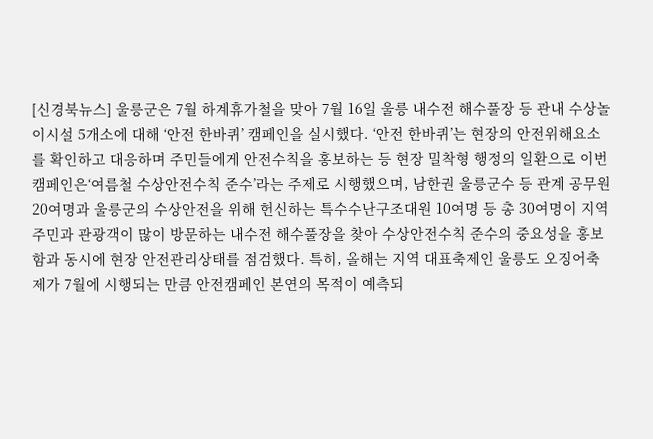[신경북뉴스] 울릉군은 7월 하계휴가철을 맞아 7월 16일 울릉 내수전 해수풀장 등 관내 수상놀이시설 5개소에 대해 ‘안전 한바퀴’ 캠페인을 실시했다. ‘안전 한바퀴’는 현장의 안전위해요소를 확인하고 대응하며 주민들에게 안전수칙을 홍보하는 등 현장 밀착형 행정의 일환으로 이번 캠페인은‘여름철 수상안전수칙 준수’라는 주제로 시행했으며, 남한권 울릉군수 등 관계 공무원 20여명과 울릉군의 수상안전을 위해 헌신하는 특수수난구조대원 10여명 등 총 30여명이 지역주민과 관광객이 많이 방문하는 내수전 해수풀장을 찾아 수상안전수칙 준수의 중요성을 홍보함과 동시에 현장 안전관리상태를 점검했다. 특히, 올해는 지역 대표축제인 울릉도 오징어축제가 7월에 시행되는 만큼 안전캠페인 본연의 목적이 예측되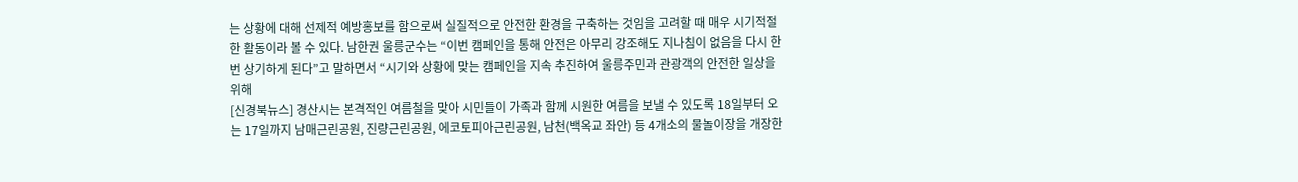는 상황에 대해 선제적 예방홍보를 함으로써 실질적으로 안전한 환경을 구축하는 것임을 고려할 때 매우 시기적절한 활동이라 볼 수 있다. 남한권 울릉군수는 “이번 캠페인을 통해 안전은 아무리 강조해도 지나침이 없음을 다시 한번 상기하게 된다”고 말하면서 “시기와 상황에 맞는 캠페인을 지속 추진하여 울릉주민과 관광객의 안전한 일상을 위해
[신경북뉴스] 경산시는 본격적인 여름철을 맞아 시민들이 가족과 함께 시원한 여름을 보낼 수 있도록 18일부터 오는 17일까지 남매근린공원, 진량근린공원, 에코토피아근린공원, 남천(백옥교 좌안) 등 4개소의 물놀이장을 개장한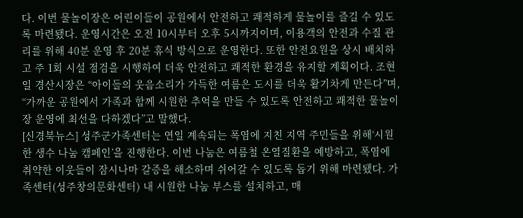다. 이번 물놀이장은 어린이들이 공원에서 안전하고 쾌적하게 물놀이를 즐길 수 있도록 마련됐다. 운영시간은 오전 10시부터 오후 5시까지이며, 이용객의 안전과 수질 관리를 위해 40분 운영 후 20분 휴식 방식으로 운영한다. 또한 안전요원을 상시 배치하고 주 1회 시설 점검을 시행하여 더욱 안전하고 쾌적한 환경을 유지할 계획이다. 조현일 경산시장은 “아이들의 웃음소리가 가득한 여름은 도시를 더욱 활기차게 만든다”며, “가까운 공원에서 가족과 함께 시원한 추억을 만들 수 있도록 안전하고 쾌적한 물놀이장 운영에 최선을 다하겠다”고 말했다.
[신경북뉴스] 성주군가족센터는 연일 계속되는 폭염에 지친 지역 주민들을 위해‘시원한 생수 나눔 캠페인’을 진행한다. 이번 나눔은 여름철 온열질환을 예방하고, 폭염에 취약한 이웃들이 잠시나마 갈증을 해소하며 쉬어갈 수 있도록 돕기 위해 마련됐다. 가족센터(성주창의문화센터) 내 시원한 나눔 부스를 설치하고, 매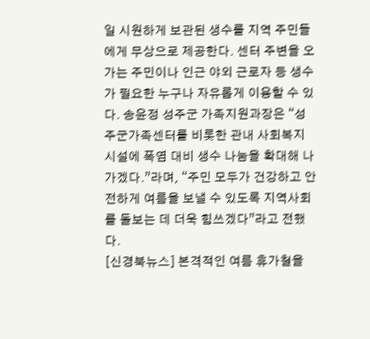일 시원하게 보관된 생수를 지역 주민들에게 무상으로 제공한다. 센터 주변을 오가는 주민이나 인근 야외 근로자 등 생수가 필요한 누구나 자유롭게 이용할 수 있다. 송윤정 성주군 가족지원과장은 “성주군가족센터를 비롯한 관내 사회복지 시설에 폭염 대비 생수 나눔을 확대해 나가겠다.”라며, “주민 모두가 건강하고 안전하게 여름을 보낼 수 있도록 지역사회를 돌보는 데 더욱 힘쓰겠다”라고 전했다.
[신경북뉴스] 본격적인 여름 휴가철을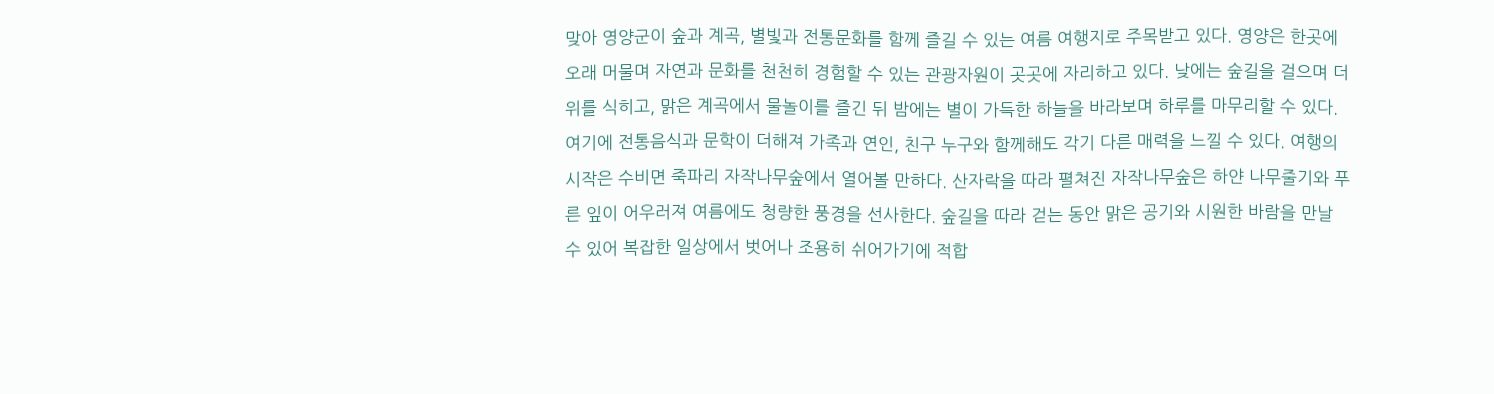맞아 영양군이 숲과 계곡, 별빛과 전통문화를 함께 즐길 수 있는 여름 여행지로 주목받고 있다. 영양은 한곳에 오래 머물며 자연과 문화를 천천히 경험할 수 있는 관광자원이 곳곳에 자리하고 있다. 낮에는 숲길을 걸으며 더위를 식히고, 맑은 계곡에서 물놀이를 즐긴 뒤 밤에는 별이 가득한 하늘을 바라보며 하루를 마무리할 수 있다. 여기에 전통음식과 문학이 더해져 가족과 연인, 친구 누구와 함께해도 각기 다른 매력을 느낄 수 있다. 여행의 시작은 수비면 죽파리 자작나무숲에서 열어볼 만하다. 산자락을 따라 펼쳐진 자작나무숲은 하얀 나무줄기와 푸른 잎이 어우러져 여름에도 청량한 풍경을 선사한다. 숲길을 따라 걷는 동안 맑은 공기와 시원한 바람을 만날 수 있어 복잡한 일상에서 벗어나 조용히 쉬어가기에 적합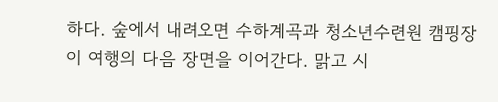하다. 숲에서 내려오면 수하계곡과 청소년수련원 캠핑장이 여행의 다음 장면을 이어간다. 맑고 시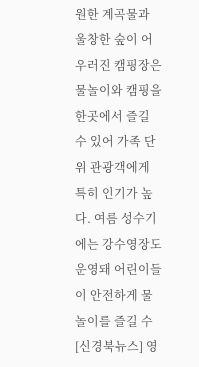원한 계곡물과 울창한 숲이 어우러진 캠핑장은 물놀이와 캠핑을 한곳에서 즐길 수 있어 가족 단위 관광객에게 특히 인기가 높다. 여름 성수기에는 강수영장도 운영돼 어린이들이 안전하게 물놀이를 즐길 수
[신경북뉴스] 영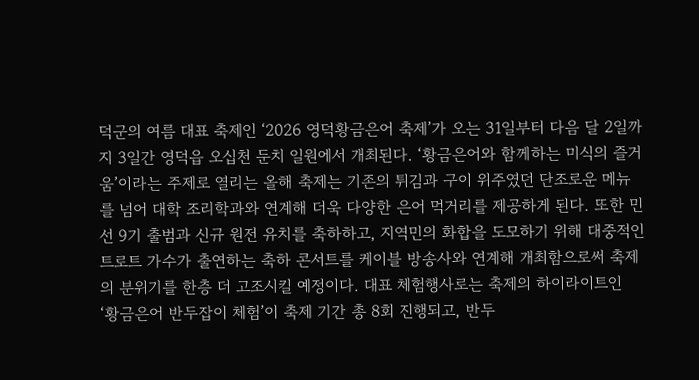덕군의 여름 대표 축제인 ‘2026 영덕황금은어 축제’가 오는 31일부터 다음 달 2일까지 3일간 영덕읍 오십천 둔치 일원에서 개최된다. ‘황금은어와 함께하는 미식의 즐거움’이라는 주제로 열리는 올해 축제는 기존의 튀김과 구이 위주였던 단조로운 메뉴를 넘어 대학 조리학과와 연계해 더욱 다양한 은어 먹거리를 제공하게 된다. 또한 민선 9기 출범과 신규 원전 유치를 축하하고, 지역민의 화합을 도모하기 위해 대중적인 트로트 가수가 출연하는 축하 콘서트를 케이블 방송사와 연계해 개최함으로써 축제의 분위기를 한층 더 고조시킬 예정이다. 대표 체험행사로는 축제의 하이라이트인 ‘황금은어 반두잡이 체험’이 축제 기간 총 8회 진행되고, 반두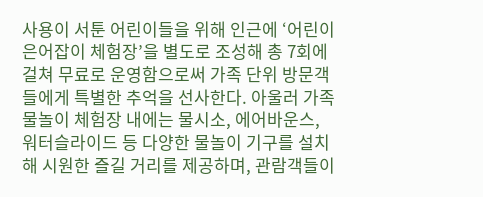사용이 서툰 어린이들을 위해 인근에 ‘어린이 은어잡이 체험장’을 별도로 조성해 총 7회에 걸쳐 무료로 운영함으로써 가족 단위 방문객들에게 특별한 추억을 선사한다. 아울러 가족 물놀이 체험장 내에는 물시소, 에어바운스, 워터슬라이드 등 다양한 물놀이 기구를 설치해 시원한 즐길 거리를 제공하며, 관람객들이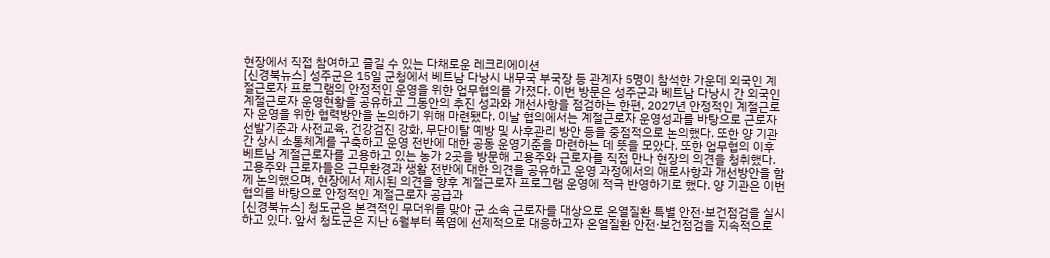현장에서 직접 참여하고 즐길 수 있는 다채로운 레크리에이션
[신경북뉴스] 성주군은 15일 군청에서 베트남 다낭시 내무국 부국장 등 관계자 5명이 참석한 가운데 외국인 계절근로자 프로그램의 안정적인 운영을 위한 업무협의를 가졌다. 이번 방문은 성주군과 베트남 다낭시 간 외국인 계절근로자 운영현황을 공유하고 그동안의 추진 성과와 개선사항을 점검하는 한편, 2027년 안정적인 계절근로자 운영을 위한 협력방안을 논의하기 위해 마련됐다. 이날 협의에서는 계절근로자 운영성과를 바탕으로 근로자 선발기준과 사전교육, 건강검진 강화, 무단이탈 예방 및 사후관리 방안 등을 중점적으로 논의했다. 또한 양 기관 간 상시 소통체계를 구축하고 운영 전반에 대한 공동 운영기준을 마련하는 데 뜻을 모았다. 또한 업무협의 이후 베트남 계절근로자를 고용하고 있는 농가 2곳을 방문해 고용주와 근로자를 직접 만나 현장의 의견을 청취했다. 고용주와 근로자들은 근무환경과 생활 전반에 대한 의견을 공유하고 운영 과정에서의 애로사항과 개선방안을 함께 논의했으며, 현장에서 제시된 의견을 향후 계절근로자 프로그램 운영에 적극 반영하기로 했다. 양 기관은 이번 협의를 바탕으로 안정적인 계절근로자 공급과
[신경북뉴스] 청도군은 본격적인 무더위를 맞아 군 소속 근로자를 대상으로 온열질환 특별 안전·보건점검을 실시하고 있다. 앞서 청도군은 지난 6월부터 폭염에 선제적으로 대응하고자 온열질환 안전·보건점검을 지속적으로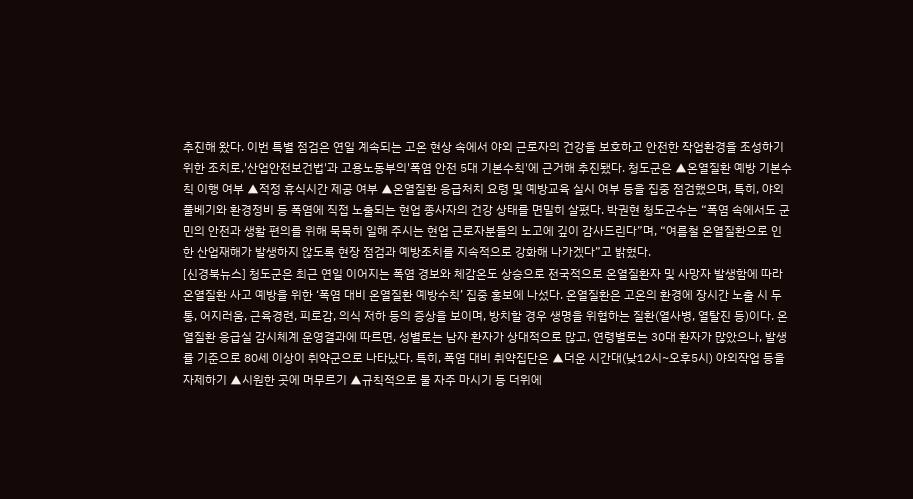추진해 왔다. 이번 특별 점검은 연일 계속되는 고온 현상 속에서 야외 근로자의 건강을 보호하고 안전한 작업환경을 조성하기 위한 조치로,'산업안전보건법'과 고용노동부의'폭염 안전 5대 기본수칙'에 근거해 추진됐다. 청도군은 ▲온열질환 예방 기본수칙 이행 여부 ▲적정 휴식시간 제공 여부 ▲온열질환 응급처치 요령 및 예방교육 실시 여부 등을 집중 점검했으며, 특히, 야외 풀베기와 환경정비 등 폭염에 직접 노출되는 현업 종사자의 건강 상태를 면밀히 살폈다. 박권현 청도군수는 “폭염 속에서도 군민의 안전과 생활 편의를 위해 묵묵히 일해 주시는 현업 근로자분들의 노고에 깊이 감사드린다”며, “여름철 온열질환으로 인한 산업재해가 발생하지 않도록 현장 점검과 예방조치를 지속적으로 강화해 나가겠다”고 밝혔다.
[신경북뉴스] 청도군은 최근 연일 이어지는 폭염 경보와 체감온도 상승으로 전국적으로 온열질환자 및 사망자 발생함에 따라 온열질환 사고 예방을 위한 ‘폭염 대비 온열질환 예방수칙’ 집중 홍보에 나섰다. 온열질환은 고온의 환경에 장시간 노출 시 두통, 어지러움, 근육경련, 피로감, 의식 저하 등의 증상을 보이며, 방치할 경우 생명을 위협하는 질환(열사병, 열탈진 등)이다. 온열질환 응급실 감시체계 운영결과에 따르면, 성별로는 남자 환자가 상대적으로 많고, 연령별로는 30대 환자가 많았으나, 발생률 기준으로 80세 이상이 취약군으로 나타났다. 특히, 폭염 대비 취약집단은 ▲더운 시간대(낮12시~오후5시) 야외작업 등을 자제하기 ▲시원한 곳에 머무르기 ▲규칙적으로 물 자주 마시기 등 더위에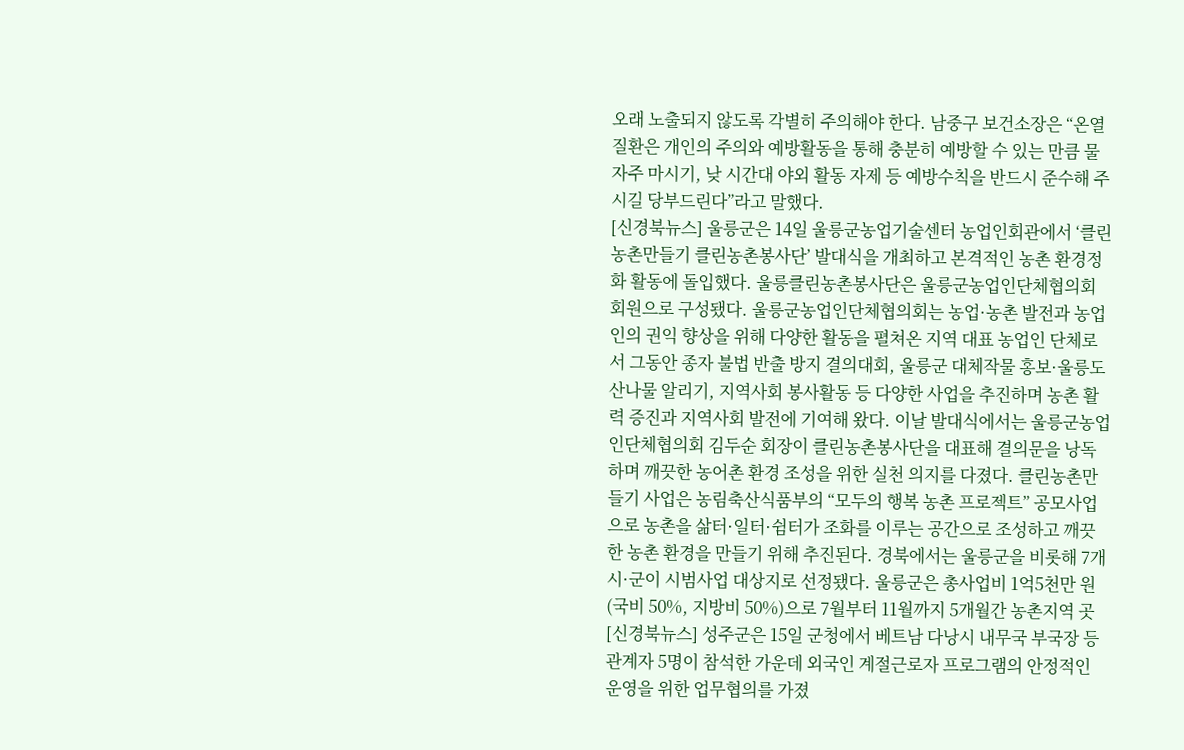오래 노출되지 않도록 각별히 주의해야 한다. 남중구 보건소장은 “온열질환은 개인의 주의와 예방활동을 통해 충분히 예방할 수 있는 만큼 물 자주 마시기, 낮 시간대 야외 활동 자제 등 예방수칙을 반드시 준수해 주시길 당부드린다”라고 말했다.
[신경북뉴스] 울릉군은 14일 울릉군농업기술센터 농업인회관에서 ‘클린농촌만들기 클린농촌봉사단’ 발대식을 개최하고 본격적인 농촌 환경정화 활동에 돌입했다. 울릉클린농촌봉사단은 울릉군농업인단체협의회 회원으로 구성됐다. 울릉군농업인단체협의회는 농업·농촌 발전과 농업인의 권익 향상을 위해 다양한 활동을 펼쳐온 지역 대표 농업인 단체로서 그동안 종자 불법 반출 방지 결의대회, 울릉군 대체작물 홍보·울릉도 산나물 알리기, 지역사회 봉사활동 등 다양한 사업을 추진하며 농촌 활력 증진과 지역사회 발전에 기여해 왔다. 이날 발대식에서는 울릉군농업인단체협의회 김두순 회장이 클린농촌봉사단을 대표해 결의문을 낭독하며 깨끗한 농어촌 환경 조성을 위한 실천 의지를 다졌다. 클린농촌만들기 사업은 농림축산식품부의 “모두의 행복 농촌 프로젝트” 공모사업으로 농촌을 삶터·일터·쉼터가 조화를 이루는 공간으로 조성하고 깨끗한 농촌 환경을 만들기 위해 추진된다. 경북에서는 울릉군을 비롯해 7개 시·군이 시범사업 대상지로 선정됐다. 울릉군은 총사업비 1억5천만 원(국비 50%, 지방비 50%)으로 7월부터 11월까지 5개월간 농촌지역 곳
[신경북뉴스] 성주군은 15일 군청에서 베트남 다낭시 내무국 부국장 등 관계자 5명이 참석한 가운데 외국인 계절근로자 프로그램의 안정적인 운영을 위한 업무협의를 가졌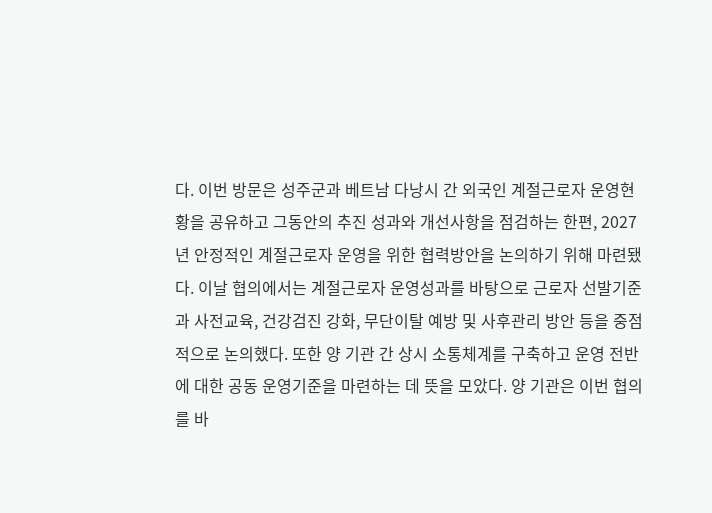다. 이번 방문은 성주군과 베트남 다낭시 간 외국인 계절근로자 운영현황을 공유하고 그동안의 추진 성과와 개선사항을 점검하는 한편, 2027년 안정적인 계절근로자 운영을 위한 협력방안을 논의하기 위해 마련됐다. 이날 협의에서는 계절근로자 운영성과를 바탕으로 근로자 선발기준과 사전교육, 건강검진 강화, 무단이탈 예방 및 사후관리 방안 등을 중점적으로 논의했다. 또한 양 기관 간 상시 소통체계를 구축하고 운영 전반에 대한 공동 운영기준을 마련하는 데 뜻을 모았다. 양 기관은 이번 협의를 바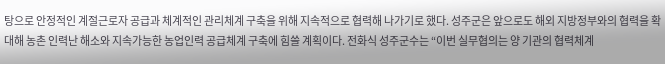탕으로 안정적인 계절근로자 공급과 체계적인 관리체계 구축을 위해 지속적으로 협력해 나가기로 했다. 성주군은 앞으로도 해외 지방정부와의 협력을 확대해 농촌 인력난 해소와 지속가능한 농업인력 공급체계 구축에 힘쓸 계획이다. 전화식 성주군수는 “이번 실무협의는 양 기관의 협력체계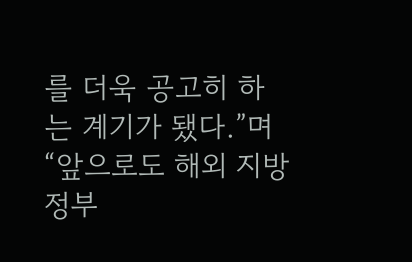를 더욱 공고히 하는 계기가 됐다.”며 “앞으로도 해외 지방정부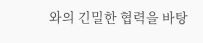와의 긴밀한 협력을 바탕